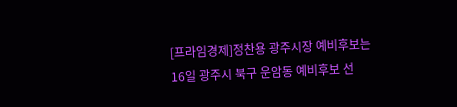[프라임경제]정찬용 광주시장 예비후보는 16일 광주시 북구 운암동 예비후보 선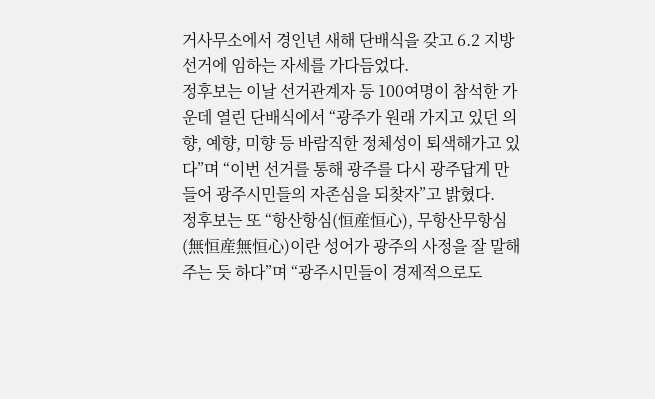거사무소에서 경인년 새해 단배식을 갖고 6.2 지방선거에 임하는 자세를 가다듬었다.
정후보는 이날 선거관계자 등 100여명이 참석한 가운데 열린 단배식에서 “광주가 원래 가지고 있던 의향, 예향, 미향 등 바람직한 정체성이 퇴색해가고 있다”며 “이번 선거를 통해 광주를 다시 광주답게 만들어 광주시민들의 자존심을 되찾자”고 밝혔다.
정후보는 또 “항산항심(恒産恒心), 무항산무항심(無恒産無恒心)이란 성어가 광주의 사정을 잘 말해주는 듯 하다”며 “광주시민들이 경제적으로도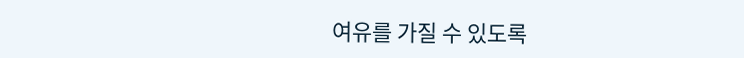여유를 가질 수 있도록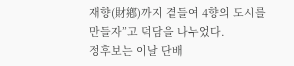재향(財鄕)까지 곁들여 4향의 도시를 만들자”고 덕담을 나누었다.
정후보는 이날 단배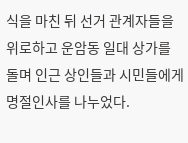식을 마친 뒤 선거 관계자들을 위로하고 운암동 일대 상가를 돌며 인근 상인들과 시민들에게 명절인사를 나누었다.